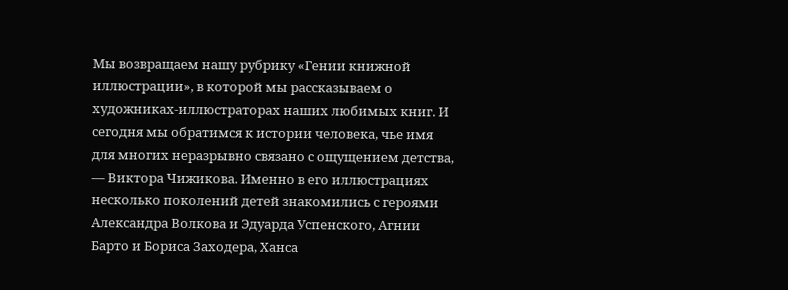Мы возвращаем нашу рубрику «Гении книжной иллюстрации», в которой мы рассказываем о художниках-иллюстраторах наших любимых книг. И сегодня мы обратимся к истории человека, чье имя для многих неразрывно связано с ощущением детства, — Виктора Чижикова. Именно в его иллюстрациях несколько поколений детей знакомились с героями Александра Волкова и Эдуарда Успенского, Агнии Барто и Бориса Заходера, Ханса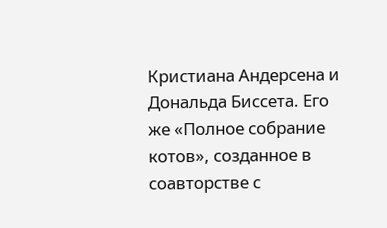Кристиана Андерсена и Дональда Биссета. Его же «Полное собрание котов», созданное в соавторстве с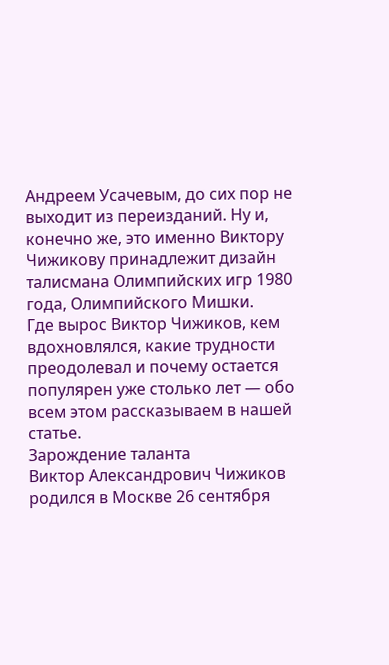Андреем Усачевым, до сих пор не выходит из переизданий. Ну и, конечно же, это именно Виктору Чижикову принадлежит дизайн талисмана Олимпийских игр 1980 года, Олимпийского Мишки.
Где вырос Виктор Чижиков, кем вдохновлялся, какие трудности преодолевал и почему остается популярен уже столько лет — обо всем этом рассказываем в нашей статье.
Зарождение таланта
Виктор Александрович Чижиков родился в Москве 26 сентября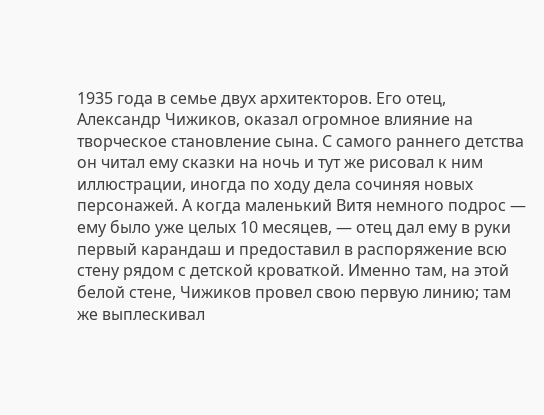1935 года в семье двух архитекторов. Его отец, Александр Чижиков, оказал огромное влияние на творческое становление сына. С самого раннего детства он читал ему сказки на ночь и тут же рисовал к ним иллюстрации, иногда по ходу дела сочиняя новых персонажей. А когда маленький Витя немного подрос — ему было уже целых 10 месяцев, — отец дал ему в руки первый карандаш и предоставил в распоряжение всю стену рядом с детской кроваткой. Именно там, на этой белой стене, Чижиков провел свою первую линию; там же выплескивал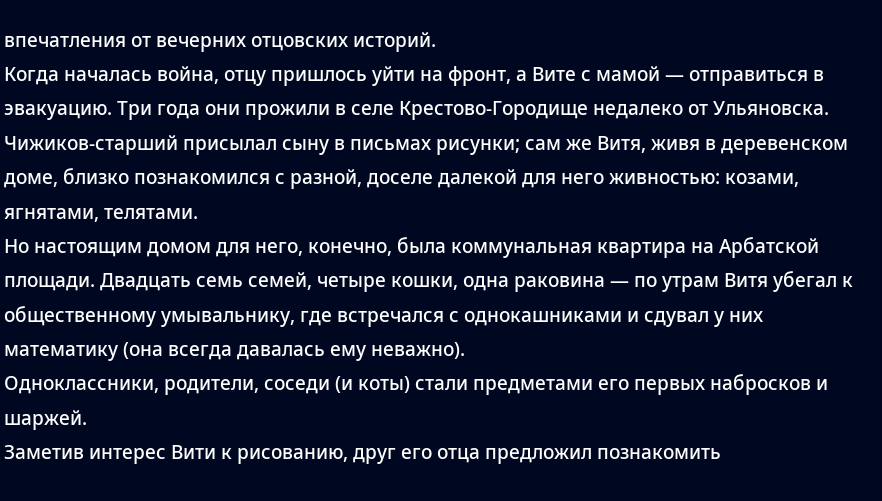впечатления от вечерних отцовских историй.
Когда началась война, отцу пришлось уйти на фронт, а Вите с мамой — отправиться в эвакуацию. Три года они прожили в селе Крестово-Городище недалеко от Ульяновска. Чижиков-старший присылал сыну в письмах рисунки; сам же Витя, живя в деревенском доме, близко познакомился с разной, доселе далекой для него живностью: козами, ягнятами, телятами.
Но настоящим домом для него, конечно, была коммунальная квартира на Арбатской площади. Двадцать семь семей, четыре кошки, одна раковина — по утрам Витя убегал к общественному умывальнику, где встречался с однокашниками и сдувал у них математику (она всегда давалась ему неважно).
Одноклассники, родители, соседи (и коты) стали предметами его первых набросков и шаржей.
Заметив интерес Вити к рисованию, друг его отца предложил познакомить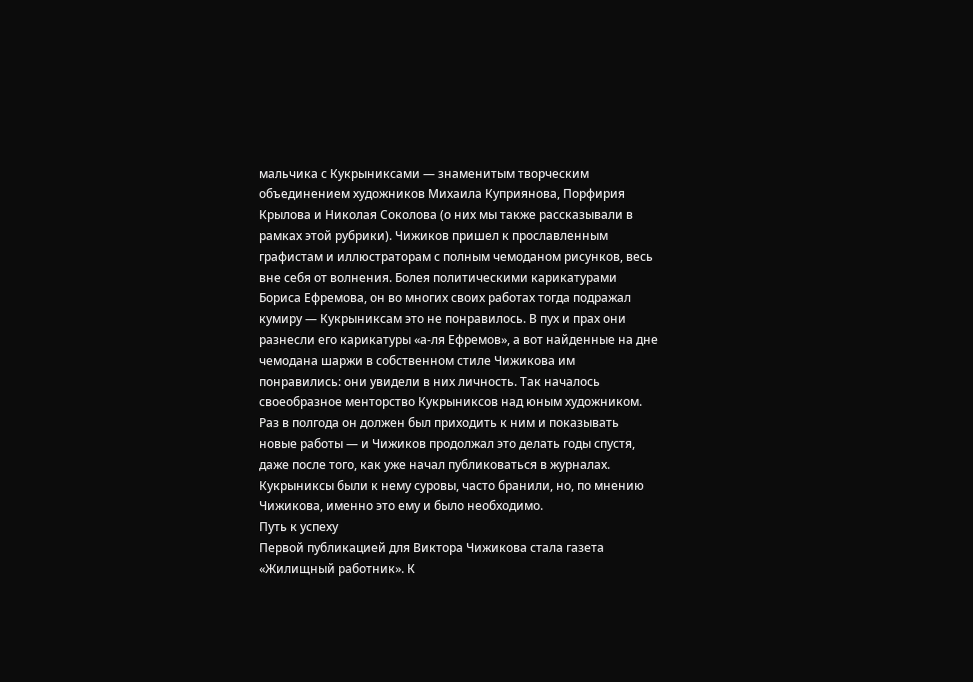мальчика с Кукрыниксами — знаменитым творческим объединением художников Михаила Куприянова, Порфирия Крылова и Николая Соколова (о них мы также рассказывали в рамках этой рубрики). Чижиков пришел к прославленным графистам и иллюстраторам с полным чемоданом рисунков, весь вне себя от волнения. Болея политическими карикатурами Бориса Ефремова, он во многих своих работах тогда подражал кумиру — Кукрыниксам это не понравилось. В пух и прах они разнесли его карикатуры «а-ля Ефремов», а вот найденные на дне чемодана шаржи в собственном стиле Чижикова им понравились: они увидели в них личность. Так началось своеобразное менторство Кукрыниксов над юным художником. Раз в полгода он должен был приходить к ним и показывать новые работы — и Чижиков продолжал это делать годы спустя, даже после того, как уже начал публиковаться в журналах. Кукрыниксы были к нему суровы, часто бранили, но, по мнению Чижикова, именно это ему и было необходимо.
Путь к успеху
Первой публикацией для Виктора Чижикова стала газета «Жилищный работник». К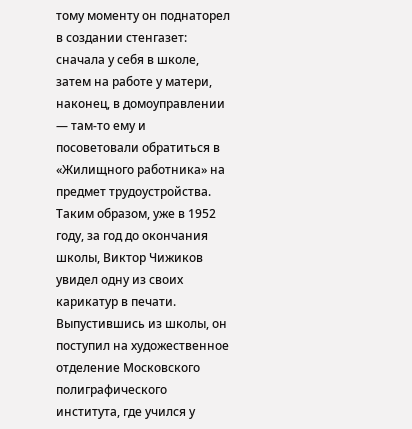тому моменту он поднаторел в создании стенгазет: сначала у себя в школе, затем на работе у матери, наконец, в домоуправлении — там-то ему и посоветовали обратиться в «Жилищного работника» на предмет трудоустройства. Таким образом, уже в 1952 году, за год до окончания школы, Виктор Чижиков увидел одну из своих карикатур в печати.
Выпустившись из школы, он поступил на художественное отделение Московского полиграфического института, где учился у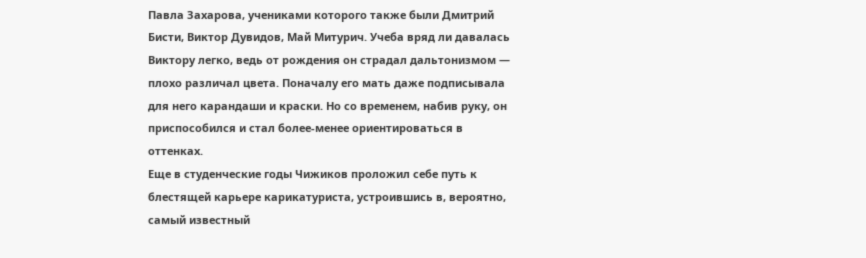Павла Захарова, учениками которого также были Дмитрий Бисти, Виктор Дувидов, Май Митурич. Учеба вряд ли давалась Виктору легко, ведь от рождения он страдал дальтонизмом — плохо различал цвета. Поначалу его мать даже подписывала для него карандаши и краски. Но со временем, набив руку, он приспособился и стал более-менее ориентироваться в оттенках.
Еще в студенческие годы Чижиков проложил себе путь к блестящей карьере карикатуриста, устроившись в, вероятно, самый известный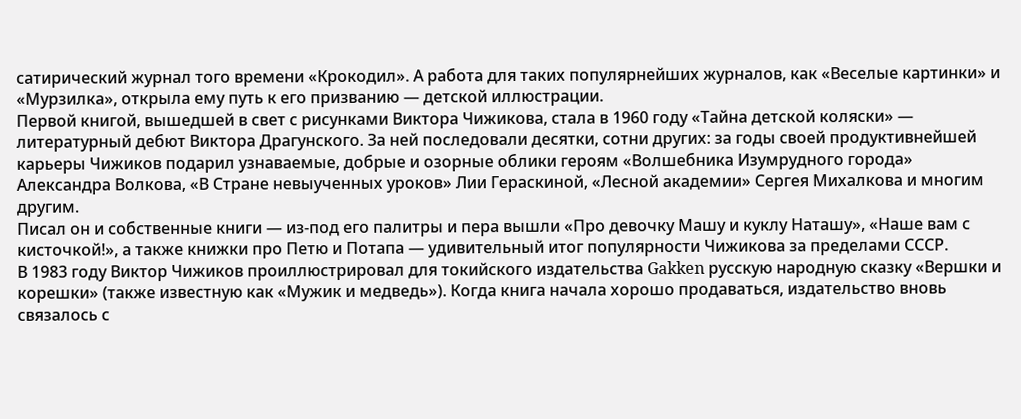сатирический журнал того времени «Крокодил». А работа для таких популярнейших журналов, как «Веселые картинки» и «Мурзилка», открыла ему путь к его призванию — детской иллюстрации.
Первой книгой, вышедшей в свет с рисунками Виктора Чижикова, стала в 1960 году «Тайна детской коляски» — литературный дебют Виктора Драгунского. За ней последовали десятки, сотни других: за годы своей продуктивнейшей карьеры Чижиков подарил узнаваемые, добрые и озорные облики героям «Волшебника Изумрудного города» Александра Волкова, «В Стране невыученных уроков» Лии Гераскиной, «Лесной академии» Сергея Михалкова и многим другим.
Писал он и собственные книги — из-под его палитры и пера вышли «Про девочку Машу и куклу Наташу», «Наше вам с кисточкой!», а также книжки про Петю и Потапа — удивительный итог популярности Чижикова за пределами СССР.
В 1983 году Виктор Чижиков проиллюстрировал для токийского издательства Gakken русскую народную сказку «Вершки и корешки» (также известную как «Мужик и медведь»). Когда книга начала хорошо продаваться, издательство вновь связалось с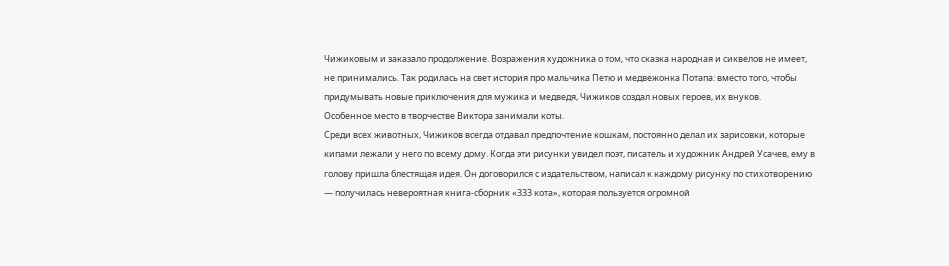Чижиковым и заказало продолжение. Возражения художника о том, что сказка народная и сиквелов не имеет, не принимались. Так родилась на свет история про мальчика Петю и медвежонка Потапа: вместо того, чтобы придумывать новые приключения для мужика и медведя, Чижиков создал новых героев, их внуков.
Особенное место в творчестве Виктора занимали коты.
Среди всех животных, Чижиков всегда отдавал предпочтение кошкам, постоянно делал их зарисовки, которые кипами лежали у него по всему дому. Когда эти рисунки увидел поэт, писатель и художник Андрей Усачев, ему в голову пришла блестящая идея. Он договорился с издательством, написал к каждому рисунку по стихотворению — получилась невероятная книга-сборник «333 кота», которая пользуется огромной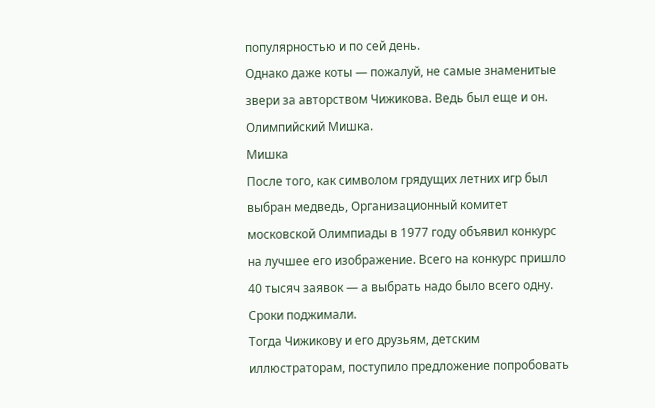популярностью и по сей день.
Однако даже коты — пожалуй, не самые знаменитые звери за авторством Чижикова. Ведь был еще и он.
Олимпийский Мишка.
Мишка
После того, как символом грядущих летних игр был выбран медведь, Организационный комитет московской Олимпиады в 1977 году объявил конкурс на лучшее его изображение. Всего на конкурс пришло 40 тысяч заявок — а выбрать надо было всего одну. Сроки поджимали.
Тогда Чижикову и его друзьям, детским иллюстраторам, поступило предложение попробовать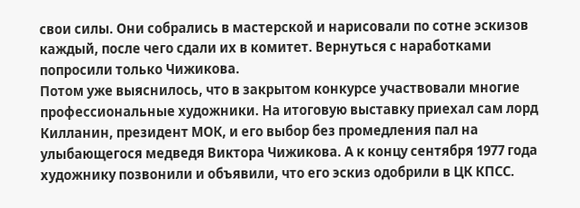свои силы. Они собрались в мастерской и нарисовали по сотне эскизов каждый, после чего сдали их в комитет. Вернуться с наработками попросили только Чижикова.
Потом уже выяснилось, что в закрытом конкурсе участвовали многие профессиональные художники. На итоговую выставку приехал сам лорд Килланин, президент МОК, и его выбор без промедления пал на улыбающегося медведя Виктора Чижикова. А к концу сентября 1977 года художнику позвонили и объявили, что его эскиз одобрили в ЦК КПСС.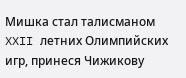Мишка стал талисманом XXII летних Олимпийских игр, принеся Чижикову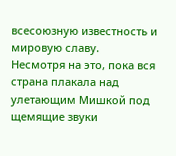всесоюзную известность и мировую славу.
Несмотря на это, пока вся страна плакала над улетающим Мишкой под щемящие звуки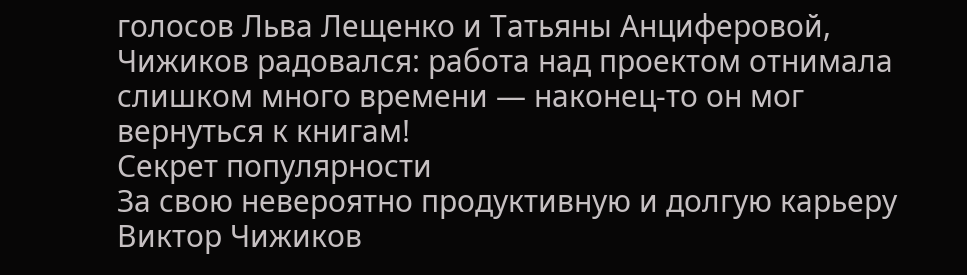голосов Льва Лещенко и Татьяны Анциферовой, Чижиков радовался: работа над проектом отнимала слишком много времени — наконец-то он мог вернуться к книгам!
Секрет популярности
За свою невероятно продуктивную и долгую карьеру Виктор Чижиков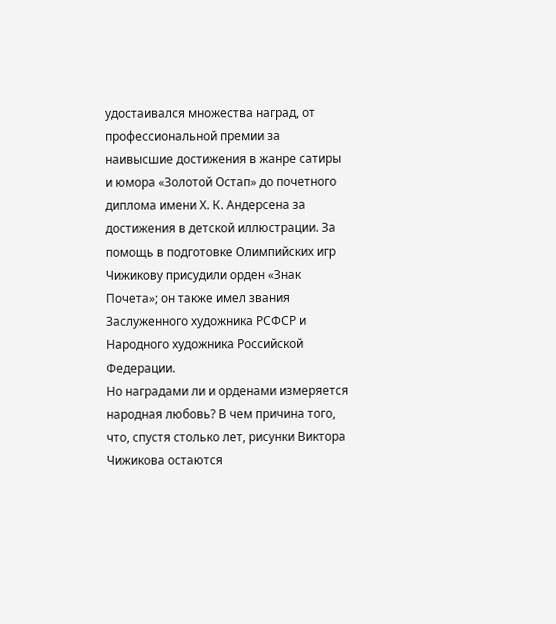удостаивался множества наград, от профессиональной премии за наивысшие достижения в жанре сатиры и юмора «Золотой Остап» до почетного диплома имени Х. К. Андерсена за достижения в детской иллюстрации. За помощь в подготовке Олимпийских игр Чижикову присудили орден «Знак Почета»; он также имел звания Заслуженного художника РСФСР и Народного художника Российской Федерации.
Но наградами ли и орденами измеряется народная любовь? В чем причина того, что, спустя столько лет, рисунки Виктора Чижикова остаются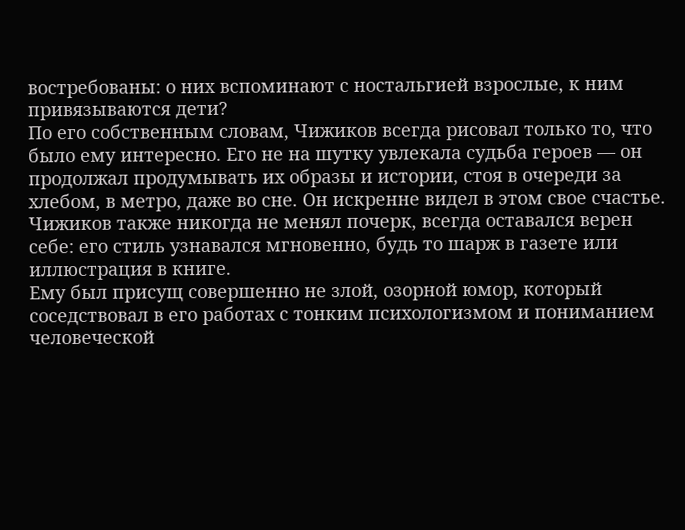востребованы: о них вспоминают с ностальгией взрослые, к ним привязываются дети?
По его собственным словам, Чижиков всегда рисовал только то, что было ему интересно. Его не на шутку увлекала судьба героев — он продолжал продумывать их образы и истории, стоя в очереди за хлебом, в метро, даже во сне. Он искренне видел в этом свое счастье.
Чижиков также никогда не менял почерк, всегда оставался верен себе: его стиль узнавался мгновенно, будь то шарж в газете или иллюстрация в книге.
Ему был присущ совершенно не злой, озорной юмор, который соседствовал в его работах с тонким психологизмом и пониманием человеческой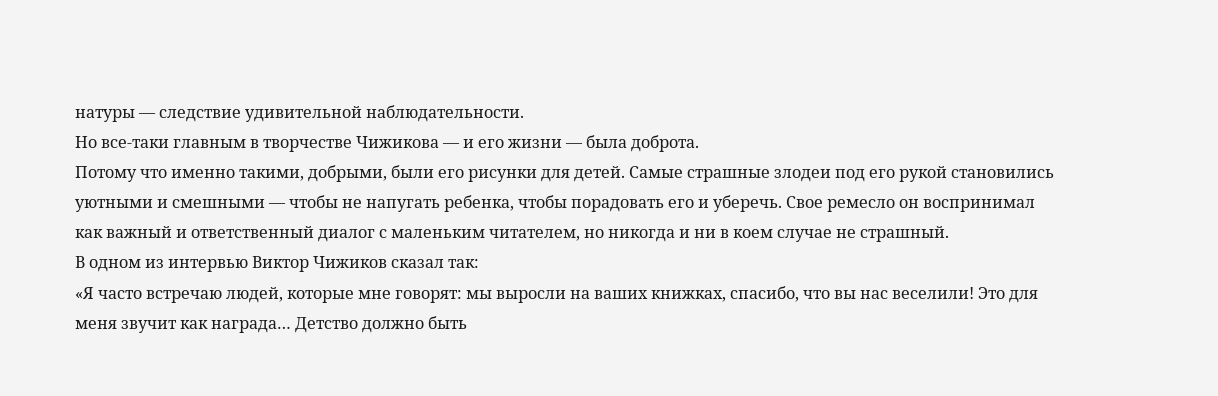натуры — следствие удивительной наблюдательности.
Но все-таки главным в творчестве Чижикова — и его жизни — была доброта.
Потому что именно такими, добрыми, были его рисунки для детей. Самые страшные злодеи под его рукой становились уютными и смешными — чтобы не напугать ребенка, чтобы порадовать его и уберечь. Свое ремесло он воспринимал как важный и ответственный диалог с маленьким читателем, но никогда и ни в коем случае не страшный.
В одном из интервью Виктор Чижиков сказал так:
«Я часто встречаю людей, которые мне говорят: мы выросли на ваших книжках, спасибо, что вы нас веселили! Это для меня звучит как награда… Детство должно быть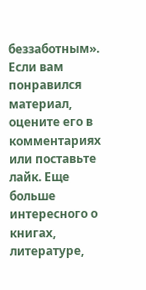беззаботным».
Если вам понравился материал, оцените его в комментариях или поставьте лайк. Еще больше интересного о книгах, литературе,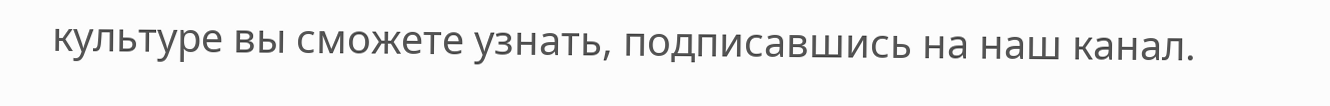культуре вы сможете узнать, подписавшись на наш канал.